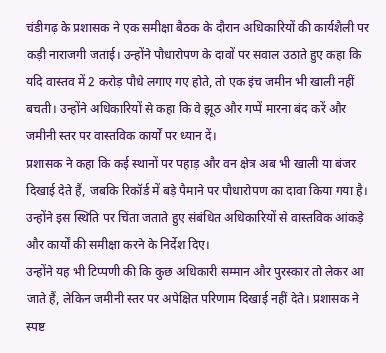चंडीगढ़ के प्रशासक ने एक समीक्षा बैठक के दौरान अधिकारियों की कार्यशैली पर कड़ी नाराजगी जताई। उन्होंने पौधारोपण के दावों पर सवाल उठाते हुए कहा कि यदि वास्तव में 2 करोड़ पौधे लगाए गए होते, तो एक इंच जमीन भी खाली नहीं बचती। उन्होंने अधिकारियों से कहा कि वे झूठ और गप्पें मारना बंद करें और जमीनी स्तर पर वास्तविक कार्यों पर ध्यान दें।
प्रशासक ने कहा कि कई स्थानों पर पहाड़ और वन क्षेत्र अब भी खाली या बंजर दिखाई देते हैं, जबकि रिकॉर्ड में बड़े पैमाने पर पौधारोपण का दावा किया गया है। उन्होंने इस स्थिति पर चिंता जताते हुए संबंधित अधिकारियों से वास्तविक आंकड़े और कार्यों की समीक्षा करने के निर्देश दिए।
उन्होंने यह भी टिप्पणी की कि कुछ अधिकारी सम्मान और पुरस्कार तो लेकर आ जाते हैं, लेकिन जमीनी स्तर पर अपेक्षित परिणाम दिखाई नहीं देते। प्रशासक ने स्पष्ट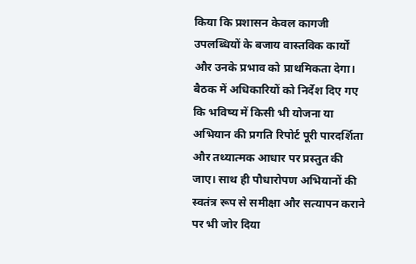किया कि प्रशासन केवल कागजी उपलब्धियों के बजाय वास्तविक कार्यों और उनके प्रभाव को प्राथमिकता देगा।
बैठक में अधिकारियों को निर्देश दिए गए कि भविष्य में किसी भी योजना या अभियान की प्रगति रिपोर्ट पूरी पारदर्शिता और तथ्यात्मक आधार पर प्रस्तुत की जाए। साथ ही पौधारोपण अभियानों की स्वतंत्र रूप से समीक्षा और सत्यापन कराने पर भी जोर दिया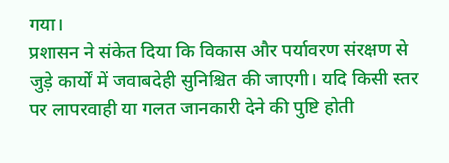गया।
प्रशासन ने संकेत दिया कि विकास और पर्यावरण संरक्षण से जुड़े कार्यों में जवाबदेही सुनिश्चित की जाएगी। यदि किसी स्तर पर लापरवाही या गलत जानकारी देने की पुष्टि होती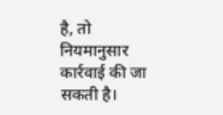है, तो नियमानुसार कार्रवाई की जा सकती है।